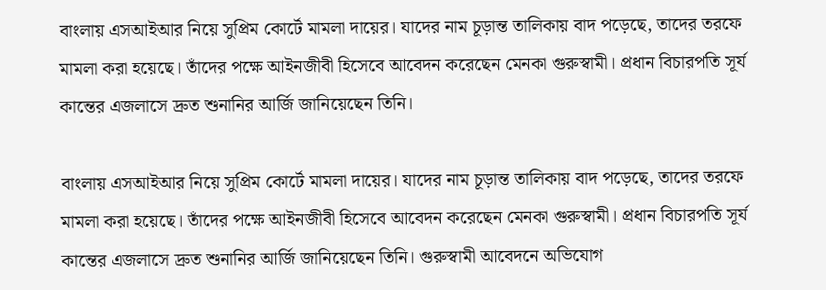বাংলায় এসআইআর নিয়ে সুপ্রিম কোর্টে মামলা দায়ের। যাদের নাম চূড়ান্ত তালিকায় বাদ পড়েছে, তাদের তরফে মামলা করা হয়েছে। তাঁদের পক্ষে আইনজীবী হিসেবে আবেদন করেছেন মেনকা গুরুস্বামী। প্রধান বিচারপতি সূর্য কান্তের এজলাসে দ্রুত শুনানির আর্জি জানিয়েছেন তিনি।

বাংলায় এসআইআর নিয়ে সুপ্রিম কোর্টে মামলা দায়ের। যাদের নাম চূড়ান্ত তালিকায় বাদ পড়েছে, তাদের তরফে মামলা করা হয়েছে। তাঁদের পক্ষে আইনজীবী হিসেবে আবেদন করেছেন মেনকা গুরুস্বামী। প্রধান বিচারপতি সূর্য কান্তের এজলাসে দ্রুত শুনানির আর্জি জানিয়েছেন তিনি। গুরুস্বামী আবেদনে অভিযোগ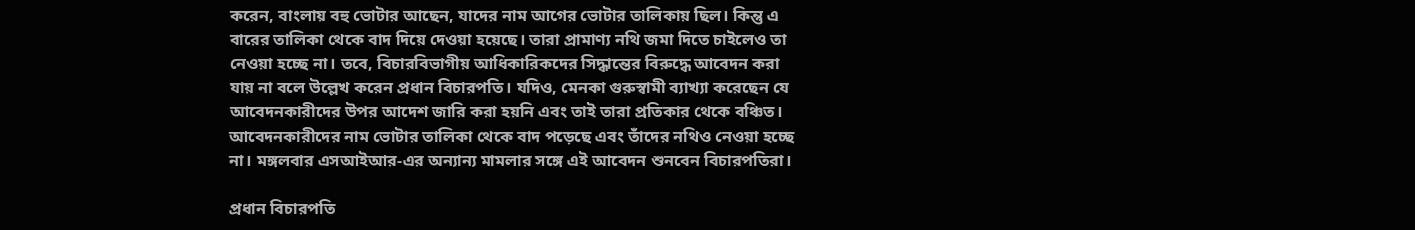করেন, বাংলায় বহু ভোটার আছেন, যাদের নাম আগের ভোটার তালিকায় ছিল। কিন্তু এ বারের তালিকা থেকে বাদ দিয়ে দেওয়া হয়েছে। তারা প্রামাণ্য নথি জমা দিতে চাইলেও তা নেওয়া হচ্ছে না। তবে, বিচারবিভাগীয় আধিকারিকদের সিদ্ধান্তের বিরুদ্ধে আবেদন করা যায় না বলে উল্লেখ করেন প্রধান বিচারপতি। যদিও, মেনকা গুরুস্বামী ব্যাখ্যা করেছেন যে আবেদনকারীদের উপর আদেশ জারি করা হয়নি এবং তাই তারা প্রতিকার থেকে বঞ্চিত। আবেদনকারীদের নাম ভোটার তালিকা থেকে বাদ পড়েছে এবং তাঁদের নথিও নেওয়া হচ্ছে না। মঙ্গলবার এসআইআর-এর অন্যান্য মামলার সঙ্গে এই আবেদন শুনবেন বিচারপতিরা।

প্রধান বিচারপতি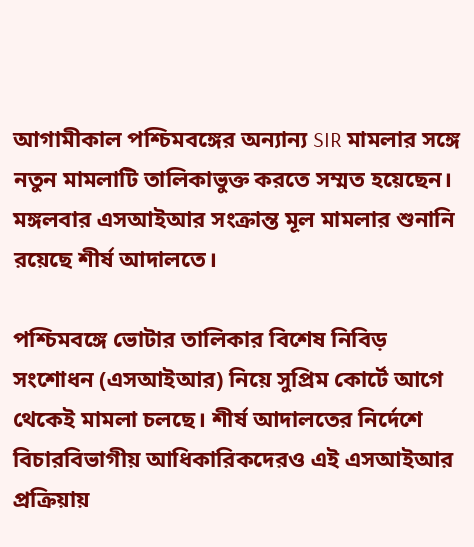আগামীকাল পশ্চিমবঙ্গের অন্যান্য SIR মামলার সঙ্গে নতুন মামলাটি তালিকাভুক্ত করতে সম্মত হয়েছেন। মঙ্গলবার এসআইআর সংক্রান্ত মূল মামলার শুনানি রয়েছে শীর্ষ আদালতে।

পশ্চিমবঙ্গে ভোটার তালিকার বিশেষ নিবিড় সংশোধন (এসআইআর) নিয়ে সুপ্রিম কোর্টে আগে থেকেই মামলা চলছে। শীর্ষ আদালতের নির্দেশে বিচারবিভাগীয় আধিকারিকদেরও এই এসআইআর প্রক্রিয়ায়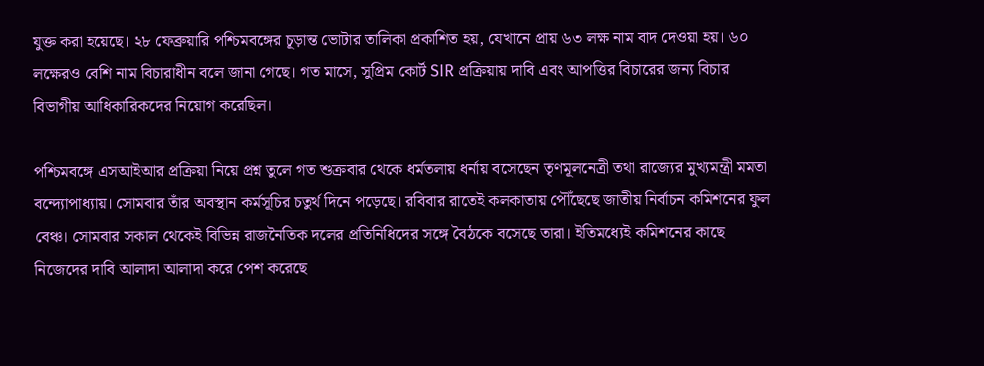যুক্ত করা হয়েছে। ২৮ ফেব্রুয়ারি পশ্চিমবঙ্গের চূড়ান্ত ভোটার তালিকা প্রকাশিত হয়, যেখানে প্রায় ৬৩ লক্ষ নাম বাদ দেওয়া হয়। ৬০ লক্ষেরও বেশি নাম বিচারাধীন বলে জানা গেছে। গত মাসে, সুপ্রিম কোর্ট SIR প্রক্রিয়ায় দাবি এবং আপত্তির বিচারের জন্য বিচার বিভাগীয় আধিকারিকদের নিয়োগ করেছিল।

পশ্চিমবঙ্গে এসআইআর প্রক্রিয়া নিয়ে প্রশ্ন তুলে গত শুক্রবার থেকে ধর্মতলায় ধর্নায় বসেছেন তৃণমূলনেত্রী তথা রাজ্যের মুখ্যমন্ত্রী মমতা বন্দ্যোপাধ্যায়। সোমবার তাঁর অবস্থান কর্মসূচির চতুর্থ দিনে পড়েছে। রবিবার রাতেই কলকাতায় পৌঁছেছে জাতীয় নির্বাচন কমিশনের ফুল বেঞ্চ। সোমবার সকাল থেকেই বিভিন্ন রাজনৈতিক দলের প্রতিনিধিদের সঙ্গে বৈঠকে বসেছে তারা। ইতিমধ্যেই কমিশনের কাছে নিজেদের দাবি আলাদা আলাদা করে পেশ করেছে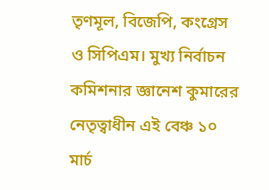তৃণমূল, বিজেপি, কংগ্রেস ও সিপিএম। মুখ্য নির্বাচন কমিশনার জ্ঞানেশ কুমারের নেতৃত্বাধীন এই বেঞ্চ ১০ মার্চ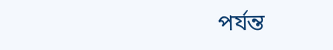পর্যন্ত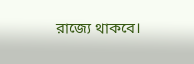রাজ্যে থাকবে।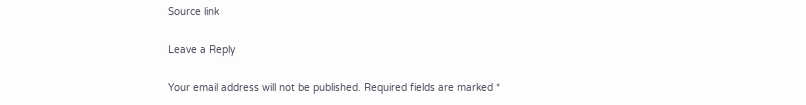Source link

Leave a Reply

Your email address will not be published. Required fields are marked *